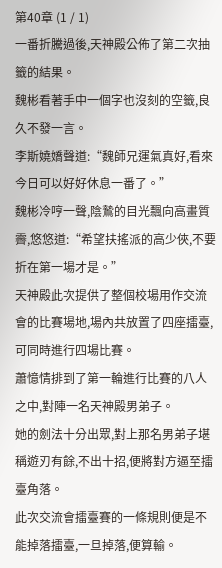第40章 (1 / 1)
一番折騰過後,天神殿公佈了第二次抽籤的結果。
魏彬看著手中一個字也沒刻的空籤,良久不發一言。
李斯嬈嬌聲道:“魏師兄運氣真好,看來今日可以好好休息一番了。”
魏彬冷哼一聲,陰鷙的目光飄向高畫質霽,悠悠道:“希望扶搖派的高少俠,不要折在第一場才是。”
天神殿此次提供了整個校場用作交流會的比賽場地,場內共放置了四座擂臺,可同時進行四場比賽。
蕭憶情排到了第一輪進行比賽的八人之中,對陣一名天神殿男弟子。
她的劍法十分出眾,對上那名男弟子堪稱遊刃有餘,不出十招,便將對方逼至擂臺角落。
此次交流會擂臺賽的一條規則便是不能掉落擂臺,一旦掉落,便算輸。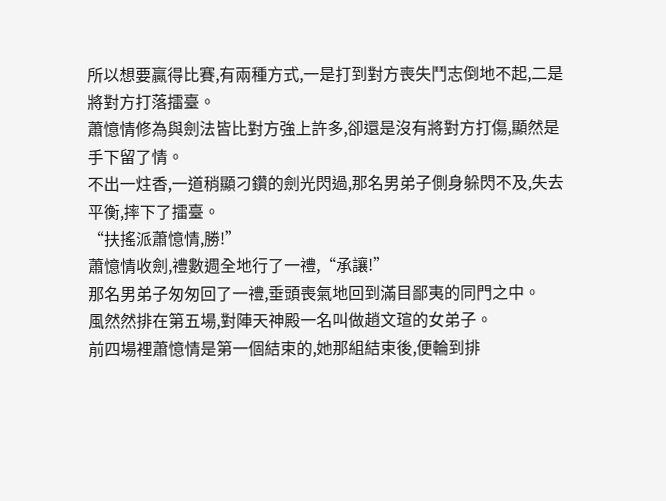所以想要贏得比賽,有兩種方式,一是打到對方喪失鬥志倒地不起,二是將對方打落擂臺。
蕭憶情修為與劍法皆比對方強上許多,卻還是沒有將對方打傷,顯然是手下留了情。
不出一炷香,一道稍顯刁鑽的劍光閃過,那名男弟子側身躲閃不及,失去平衡,摔下了擂臺。
“扶搖派蕭憶情,勝!”
蕭憶情收劍,禮數週全地行了一禮,“承讓!”
那名男弟子匆匆回了一禮,垂頭喪氣地回到滿目鄙夷的同門之中。
風然然排在第五場,對陣天神殿一名叫做趙文瑄的女弟子。
前四場裡蕭憶情是第一個結束的,她那組結束後,便輪到排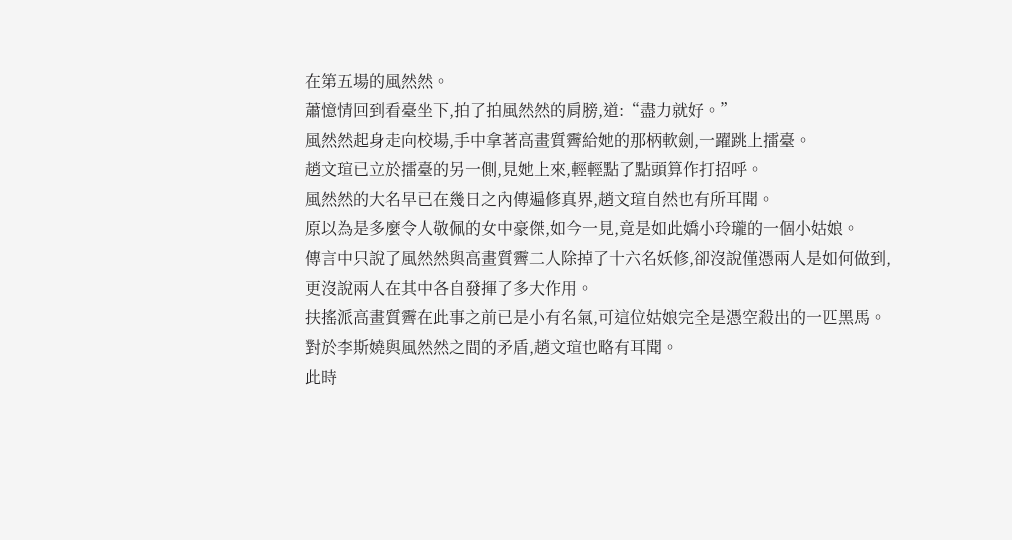在第五場的風然然。
蕭憶情回到看臺坐下,拍了拍風然然的肩膀,道:“盡力就好。”
風然然起身走向校場,手中拿著高畫質霽給她的那柄軟劍,一躍跳上擂臺。
趙文瑄已立於擂臺的另一側,見她上來,輕輕點了點頭算作打招呼。
風然然的大名早已在幾日之內傳遍修真界,趙文瑄自然也有所耳聞。
原以為是多麼令人敬佩的女中豪傑,如今一見,竟是如此嬌小玲瓏的一個小姑娘。
傳言中只說了風然然與高畫質霽二人除掉了十六名妖修,卻沒說僅憑兩人是如何做到,更沒說兩人在其中各自發揮了多大作用。
扶搖派高畫質霽在此事之前已是小有名氣,可這位姑娘完全是憑空殺出的一匹黑馬。
對於李斯嬈與風然然之間的矛盾,趙文瑄也略有耳聞。
此時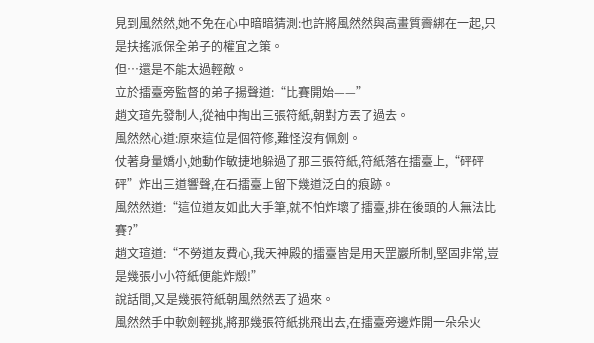見到風然然,她不免在心中暗暗猜測:也許將風然然與高畫質霽綁在一起,只是扶搖派保全弟子的權宜之策。
但…還是不能太過輕敵。
立於擂臺旁監督的弟子揚聲道:“比賽開始——”
趙文瑄先發制人,從袖中掏出三張符紙,朝對方丟了過去。
風然然心道:原來這位是個符修,難怪沒有佩劍。
仗著身量嬌小,她動作敏捷地躲過了那三張符紙,符紙落在擂臺上,“砰砰砰”炸出三道響聲,在石擂臺上留下幾道泛白的痕跡。
風然然道:“這位道友如此大手筆,就不怕炸壞了擂臺,排在後頭的人無法比賽?”
趙文瑄道:“不勞道友費心,我天神殿的擂臺皆是用天罡巖所制,堅固非常,豈是幾張小小符紙便能炸燬!”
說話間,又是幾張符紙朝風然然丟了過來。
風然然手中軟劍輕挑,將那幾張符紙挑飛出去,在擂臺旁邊炸開一朵朵火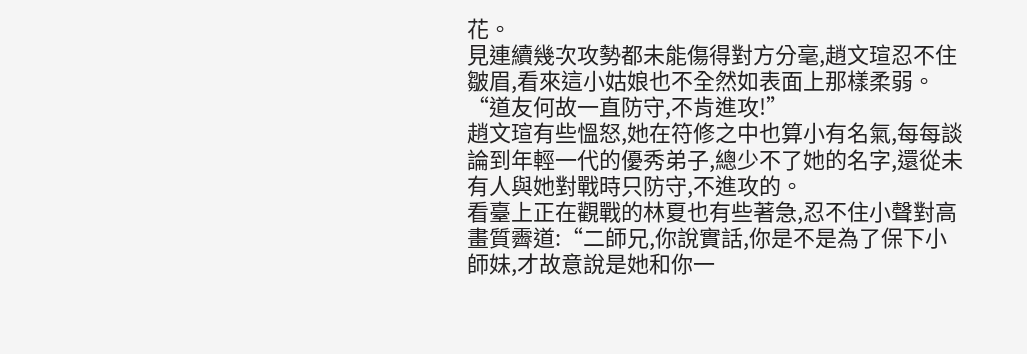花。
見連續幾次攻勢都未能傷得對方分毫,趙文瑄忍不住皺眉,看來這小姑娘也不全然如表面上那樣柔弱。
“道友何故一直防守,不肯進攻!”
趙文瑄有些慍怒,她在符修之中也算小有名氣,每每談論到年輕一代的優秀弟子,總少不了她的名字,還從未有人與她對戰時只防守,不進攻的。
看臺上正在觀戰的林夏也有些著急,忍不住小聲對高畫質霽道:“二師兄,你說實話,你是不是為了保下小師妹,才故意說是她和你一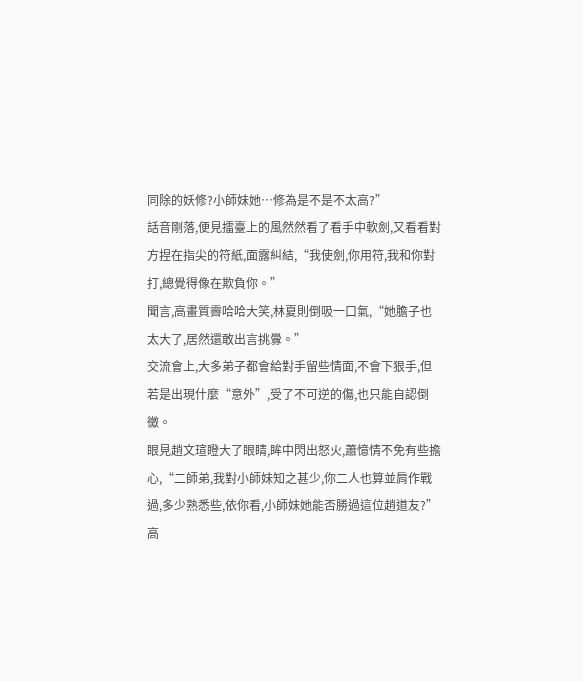同除的妖修?小師妹她…修為是不是不太高?”
話音剛落,便見擂臺上的風然然看了看手中軟劍,又看看對方捏在指尖的符紙,面露糾結,“我使劍,你用符,我和你對打,總覺得像在欺負你。”
聞言,高畫質霽哈哈大笑,林夏則倒吸一口氣,“她膽子也太大了,居然還敢出言挑釁。”
交流會上,大多弟子都會給對手留些情面,不會下狠手,但若是出現什麼“意外”,受了不可逆的傷,也只能自認倒黴。
眼見趙文瑄瞪大了眼睛,眸中閃出怒火,蕭憶情不免有些擔心,“二師弟,我對小師妹知之甚少,你二人也算並肩作戰過,多少熟悉些,依你看,小師妹她能否勝過這位趙道友?”
高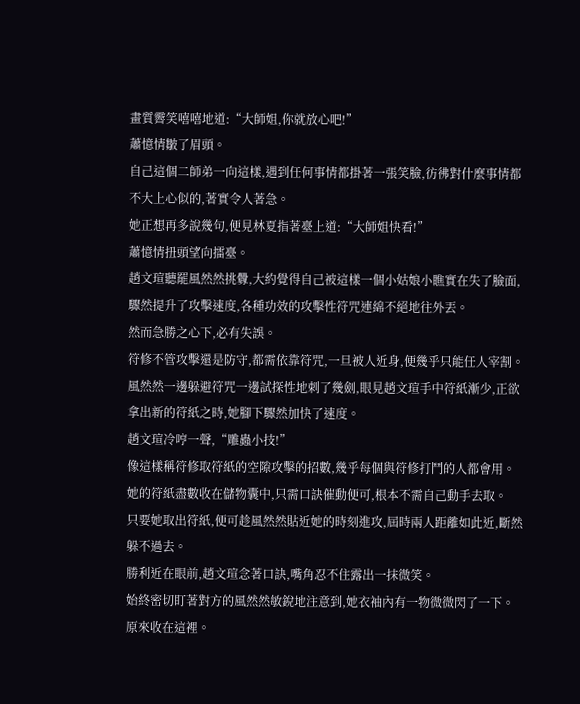畫質霽笑嘻嘻地道:“大師姐,你就放心吧!”
蕭憶情皺了眉頭。
自己這個二師弟一向這樣,遇到任何事情都掛著一張笑臉,彷彿對什麼事情都不大上心似的,著實令人著急。
她正想再多說幾句,便見林夏指著臺上道:“大師姐快看!”
蕭憶情扭頭望向擂臺。
趙文瑄聽罷風然然挑釁,大約覺得自己被這樣一個小姑娘小瞧實在失了臉面,驟然提升了攻擊速度,各種功效的攻擊性符咒連綿不絕地往外丟。
然而急勝之心下,必有失誤。
符修不管攻擊還是防守,都需依靠符咒,一旦被人近身,便幾乎只能任人宰割。
風然然一邊躲避符咒一邊試探性地刺了幾劍,眼見趙文瑄手中符紙漸少,正欲拿出新的符紙之時,她腳下驟然加快了速度。
趙文瑄冷哼一聲,“雕蟲小技!”
像這樣稱符修取符紙的空隙攻擊的招數,幾乎每個與符修打鬥的人都會用。
她的符紙盡數收在儲物囊中,只需口訣催動便可,根本不需自己動手去取。
只要她取出符紙,便可趁風然然貼近她的時刻進攻,屆時兩人距離如此近,斷然躲不過去。
勝利近在眼前,趙文瑄念著口訣,嘴角忍不住露出一抹微笑。
始終密切盯著對方的風然然敏銳地注意到,她衣袖內有一物微微閃了一下。
原來收在這裡。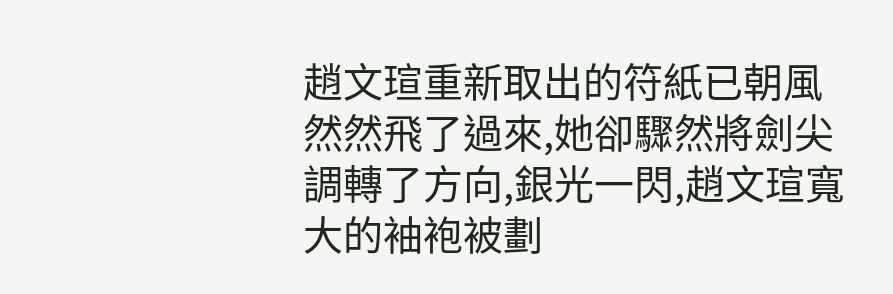趙文瑄重新取出的符紙已朝風然然飛了過來,她卻驟然將劍尖調轉了方向,銀光一閃,趙文瑄寬大的袖袍被劃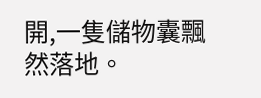開,一隻儲物囊飄然落地。